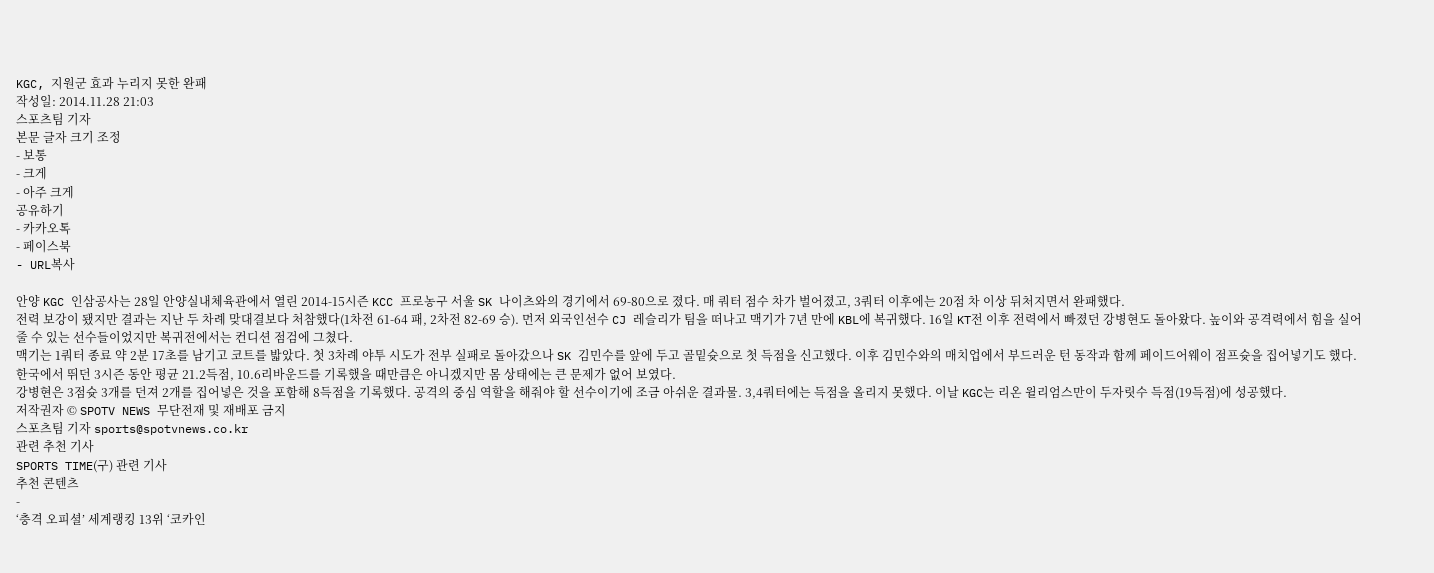KGC, 지원군 효과 누리지 못한 완패
작성일: 2014.11.28 21:03
스포츠팀 기자
본문 글자 크기 조정
- 보통
- 크게
- 아주 크게
공유하기
- 카카오톡
- 페이스북
- URL복사

안양 KGC 인삼공사는 28일 안양실내체육관에서 열린 2014-15시즌 KCC 프로농구 서울 SK 나이츠와의 경기에서 69-80으로 졌다. 매 쿼터 점수 차가 벌어졌고, 3쿼터 이후에는 20점 차 이상 뒤처지면서 완패했다.
전력 보강이 됐지만 결과는 지난 두 차례 맞대결보다 처참했다(1차전 61-64 패, 2차전 82-69 승). 먼저 외국인선수 CJ 레슬리가 팀을 떠나고 맥기가 7년 만에 KBL에 복귀했다. 16일 KT전 이후 전력에서 빠졌던 강병현도 돌아왔다. 높이와 공격력에서 힘을 실어줄 수 있는 선수들이었지만 복귀전에서는 컨디션 점검에 그쳤다.
맥기는 1쿼터 종료 약 2분 17초를 남기고 코트를 밟았다. 첫 3차례 야투 시도가 전부 실패로 돌아갔으나 SK 김민수를 앞에 두고 골밑슛으로 첫 득점을 신고했다. 이후 김민수와의 매치업에서 부드러운 턴 동작과 함께 페이드어웨이 점프슛을 집어넣기도 했다. 한국에서 뛰던 3시즌 동안 평균 21.2득점, 10.6리바운드를 기록했을 때만큼은 아니겠지만 몸 상태에는 큰 문제가 없어 보였다.
강병현은 3점슛 3개를 던져 2개를 집어넣은 것을 포함해 8득점을 기록했다. 공격의 중심 역할을 해줘야 할 선수이기에 조금 아쉬운 결과물. 3,4쿼터에는 득점을 올리지 못했다. 이날 KGC는 리온 윌리엄스만이 두자릿수 득점(19득점)에 성공했다.
저작권자 © SPOTV NEWS 무단전재 및 재배포 금지
스포츠팀 기자 sports@spotvnews.co.kr
관련 추천 기사
SPORTS TIME(구) 관련 기사
추천 콘텐츠
-
‘충격 오피셜’ 세계랭킹 13위 ‘코카인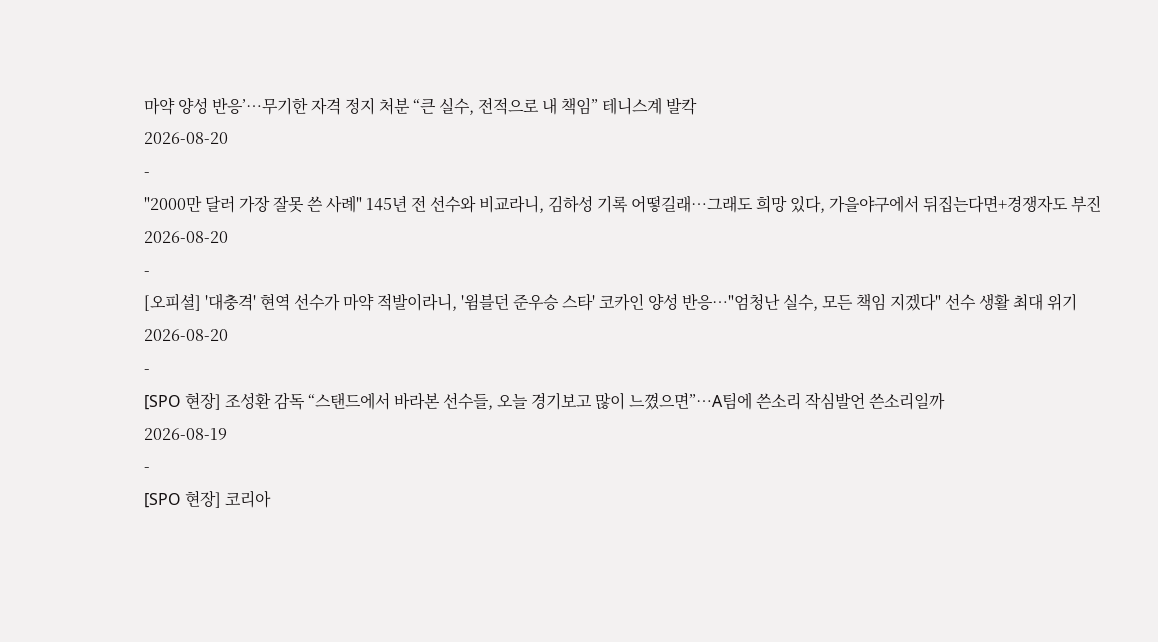마약 양성 반응’…무기한 자격 정지 처분 “큰 실수, 전적으로 내 책임” 테니스계 발칵
2026-08-20
-
"2000만 달러 가장 잘못 쓴 사례" 145년 전 선수와 비교라니, 김하성 기록 어떻길래…그래도 희망 있다, 가을야구에서 뒤집는다면+경쟁자도 부진
2026-08-20
-
[오피셜] '대충격' 현역 선수가 마약 적발이라니, '윔블던 준우승 스타' 코카인 양성 반응…"엄청난 실수, 모든 책임 지겠다" 선수 생활 최대 위기
2026-08-20
-
[SPO 현장] 조성환 감독 “스탠드에서 바라본 선수들, 오늘 경기보고 많이 느꼈으면”…A팀에 쓴소리 작심발언 쓴소리일까
2026-08-19
-
[SPO 현장] 코리아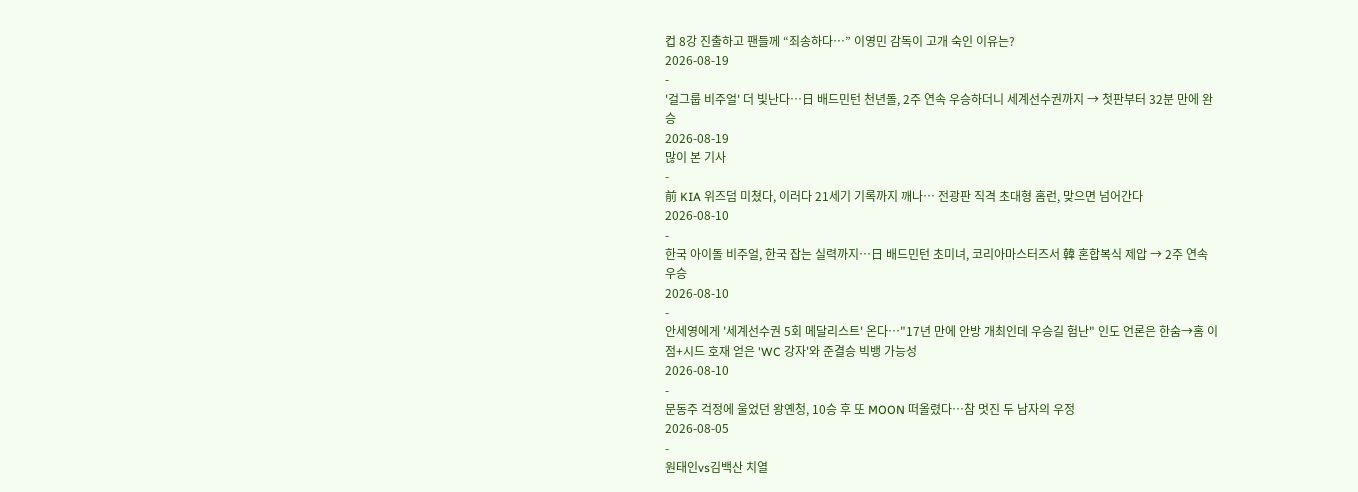컵 8강 진출하고 팬들께 “죄송하다…” 이영민 감독이 고개 숙인 이유는?
2026-08-19
-
'걸그룹 비주얼' 더 빛난다…日 배드민턴 천년돌, 2주 연속 우승하더니 세계선수권까지 → 첫판부터 32분 만에 완승
2026-08-19
많이 본 기사
-
前 KIA 위즈덤 미쳤다, 이러다 21세기 기록까지 깨나… 전광판 직격 초대형 홈런, 맞으면 넘어간다
2026-08-10
-
한국 아이돌 비주얼, 한국 잡는 실력까지…日 배드민턴 초미녀, 코리아마스터즈서 韓 혼합복식 제압 → 2주 연속 우승
2026-08-10
-
안세영에게 '세계선수권 5회 메달리스트' 온다…"17년 만에 안방 개최인데 우승길 험난" 인도 언론은 한숨→홈 이점+시드 호재 얻은 'WC 강자'와 준결승 빅뱅 가능성
2026-08-10
-
문동주 걱정에 울었던 왕옌청, 10승 후 또 MOON 떠올렸다…참 멋진 두 남자의 우정
2026-08-05
-
원태인vs김백산 치열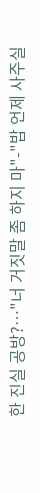한 진실 공방?…"너 거짓말 좀 하지 마"-"밥 언제 사주실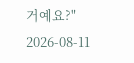거예요?"
2026-08-11